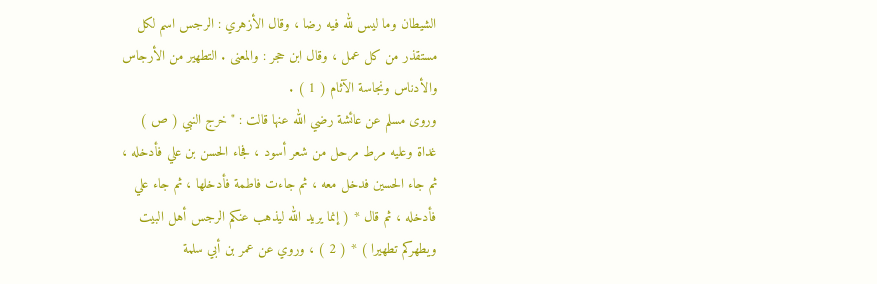الشيطان وما ليس لله فيه رضا ، وقال الأزهري : الرجس اسم لكل
مستقذر من كل عمل ، وقال ابن حجر : والمعنى . التطهير من الأرجاس
والأدناس ونجاسة الآثام ( 1 ) .
وروى مسلم عن عائشة رضي الله عنها قالت : " خرج النبي ( ص )
غداة وعليه مرط مرحل من شعر أسود ، فجاء الحسن بن علي فأدخله ،
ثم جاء الحسين فدخل معه ، ثم جاءت فاطمة فأدخلها ، ثم جاء علي
فأدخله ، ثم قال * ( إنما يريد الله ليذهب عنكم الرجس أهل البيت
ويطهركم تطهيرا ) * ( 2 ) ، وروي عن عمر بن أبي سلمة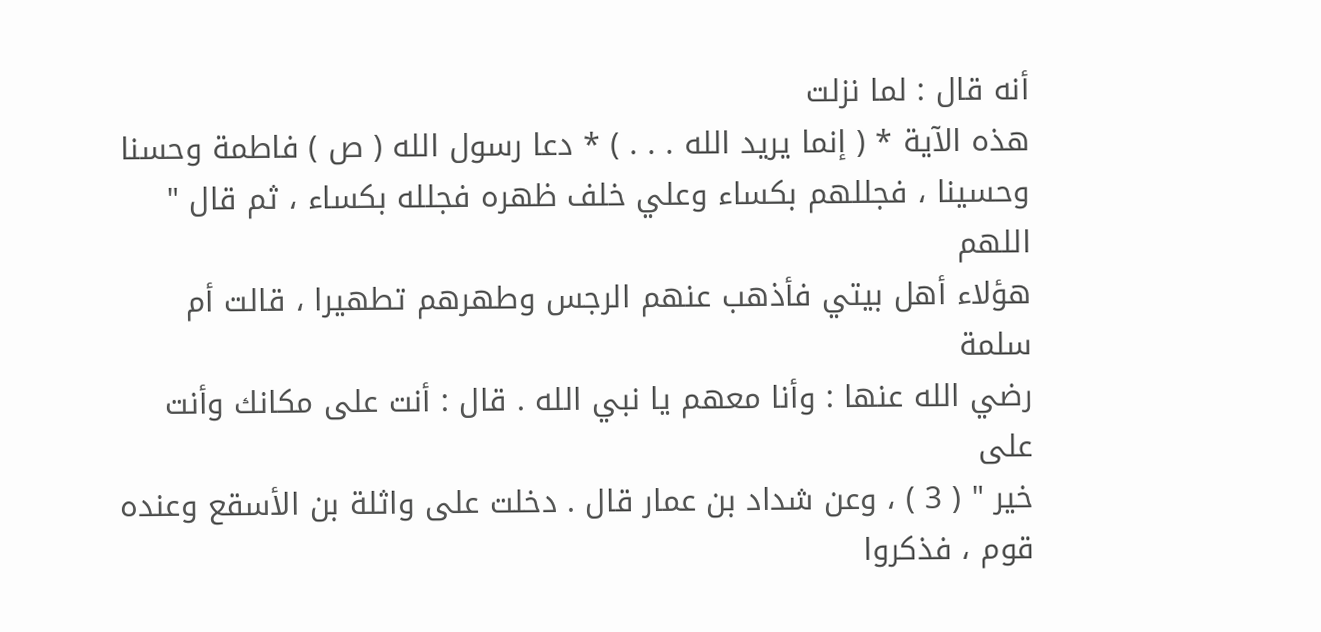أنه قال : لما نزلت
هذه الآية * ( إنما يريد الله . . . ) * دعا رسول الله ( ص ) فاطمة وحسنا
وحسينا ، فجللهم بكساء وعلي خلف ظهره فجلله بكساء ، ثم قال " اللهم
هؤلاء أهل بيتي فأذهب عنهم الرجس وطهرهم تطهيرا ، قالت أم سلمة
رضي الله عنها : وأنا معهم يا نبي الله . قال : أنت على مكانك وأنت على
خير " ( 3 ) ، وعن شداد بن عمار قال . دخلت على واثلة بن الأسقع وعنده
قوم ، فذكروا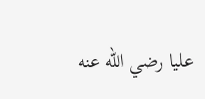عليا رضي الله عنه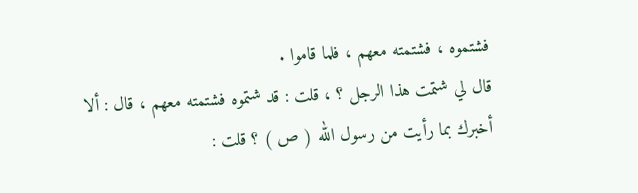فشتموه ، فشتمته معهم ، فلما قاموا .
قال لي شتمت هذا الرجل ؟ ، قلت : قد شتموه فشتمته معهم ، قال : ألا
أخبرك بما رأيت من رسول الله ( ص ) ؟ قلت :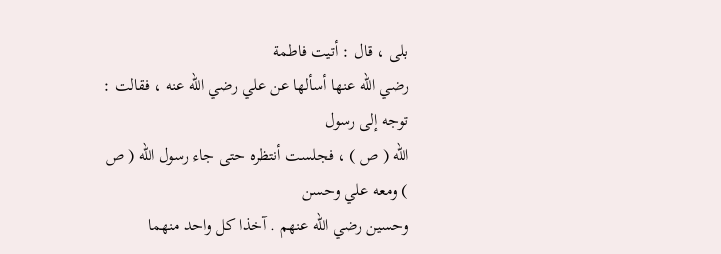بلى ، قال : أتيت فاطمة
رضي الله عنها أسألها عن علي رضي الله عنه ، فقالت : توجه إلى رسول
الله ( ص ) ، فجلست أنتظره حتى جاء رسول الله ( ص ) ومعه علي وحسن
وحسين رضي الله عنهم . آخذا كل واحد منهما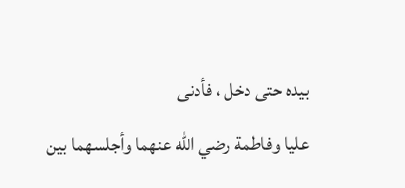بيده حتى دخل ، فأدنى
عليا وفاطمة رضي الله عنهما وأجلسهما بين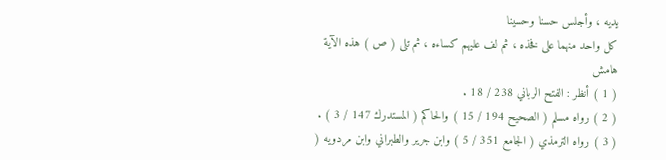يديه ، وأجلس حسنا وحسينا
كل واحد منهما على فخذه ، ثم لف عليهم كساءه ، ثم تلى ( ص ) هذه الآية
هامش
( 1 ) أنظر : الفتح الرباني 238 / 18 .
( 2 ) رواه مسلم ( الصحيح 194 / 15 ) والحاكم ( المستدرك 147 / 3 ) .
( 3 ) رواه الترمذي ( الجامع 351 / 5 ) وابن جرير والطبراني وابن مردويه (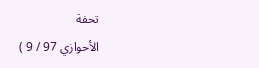تحفة
الأحوازي 97 / 9 )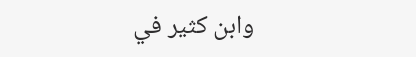وابن كثير في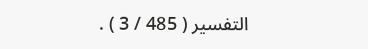التفسير ( 485 / 3 ) .